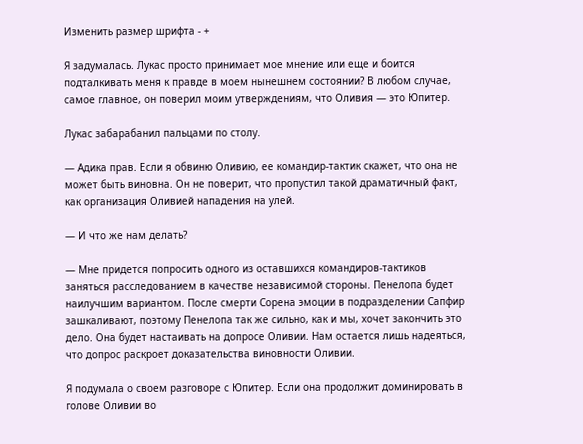Изменить размер шрифта - +

Я задумалась. Лукас просто принимает мое мнение или еще и боится подталкивать меня к правде в моем нынешнем состоянии? В любом случае, самое главное, он поверил моим утверждениям, что Оливия — это Юпитер.

Лукас забарабанил пальцами по столу.

— Адика прав. Если я обвиню Оливию, ее командир-тактик скажет, что она не может быть виновна. Он не поверит, что пропустил такой драматичный факт, как организация Оливией нападения на улей.

— И что же нам делать?

— Мне придется попросить одного из оставшихся командиров-тактиков заняться расследованием в качестве независимой стороны. Пенелопа будет наилучшим вариантом. После смерти Сорена эмоции в подразделении Сапфир зашкаливают, поэтому Пенелопа так же сильно, как и мы, хочет закончить это дело. Она будет настаивать на допросе Оливии. Нам остается лишь надеяться, что допрос раскроет доказательства виновности Оливии.

Я подумала о своем разговоре с Юпитер. Если она продолжит доминировать в голове Оливии во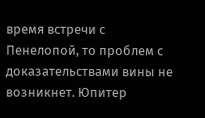время встречи с Пенелопой, то проблем с доказательствами вины не возникнет. Юпитер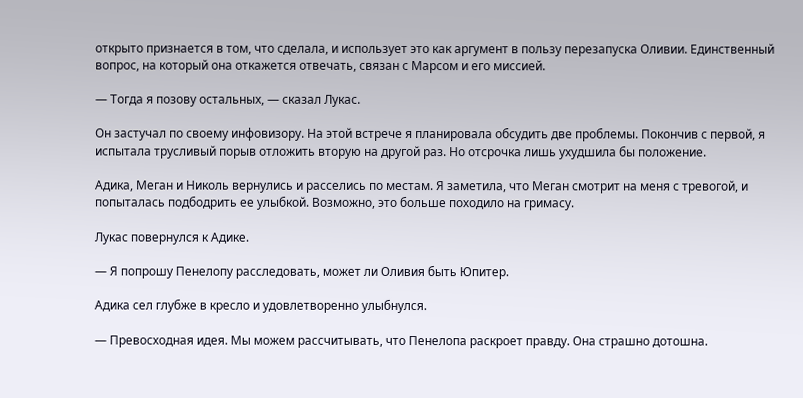открыто признается в том, что сделала, и использует это как аргумент в пользу перезапуска Оливии. Единственный вопрос, на который она откажется отвечать, связан с Марсом и его миссией.

— Тогда я позову остальных, — сказал Лукас.

Он застучал по своему инфовизору. На этой встрече я планировала обсудить две проблемы. Покончив с первой, я испытала трусливый порыв отложить вторую на другой раз. Но отсрочка лишь ухудшила бы положение.

Адика, Меган и Николь вернулись и расселись по местам. Я заметила, что Меган смотрит на меня с тревогой, и попыталась подбодрить ее улыбкой. Возможно, это больше походило на гримасу.

Лукас повернулся к Адике.

— Я попрошу Пенелопу расследовать, может ли Оливия быть Юпитер.

Адика сел глубже в кресло и удовлетворенно улыбнулся.

— Превосходная идея. Мы можем рассчитывать, что Пенелопа раскроет правду. Она страшно дотошна.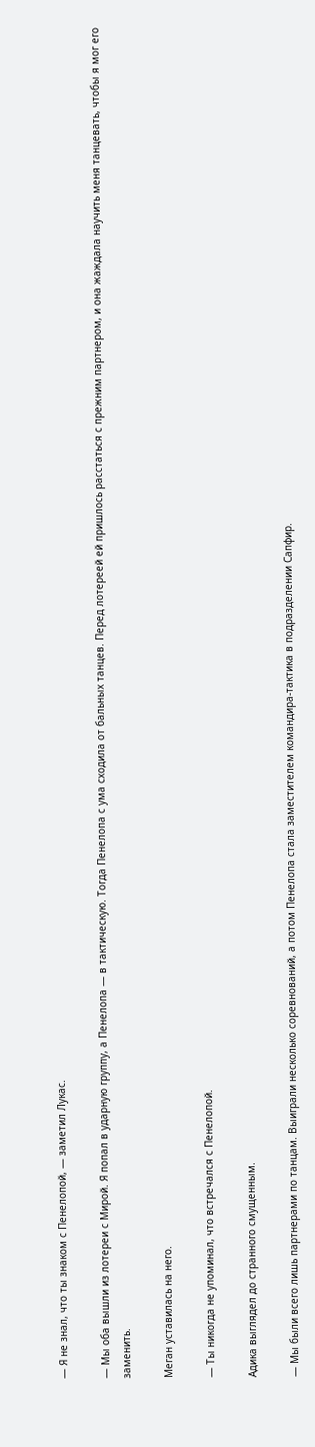— Я не знал, что ты знаком с Пенелопой, — заметил Лукас.

— Мы оба вышли из лотереи с Мирой. Я попал в ударную группу, а Пенелопа — в тактическую. Тогда Пенелопа с ума сходила от бальных танцев. Перед лотереей ей пришлось расстаться с прежним партнером, и она жаждала научить меня танцевать, чтобы я мог его заменить.

Меган уставилась на него.

— Ты никогда не упоминал, что встречался с Пенелопой.

Адика выглядел до странного смущенным.

— Мы были всего лишь партнерами по танцам. Выиграли несколько соревнований, а потом Пенелопа стала заместителем командира-тактика в подразделении Сапфир.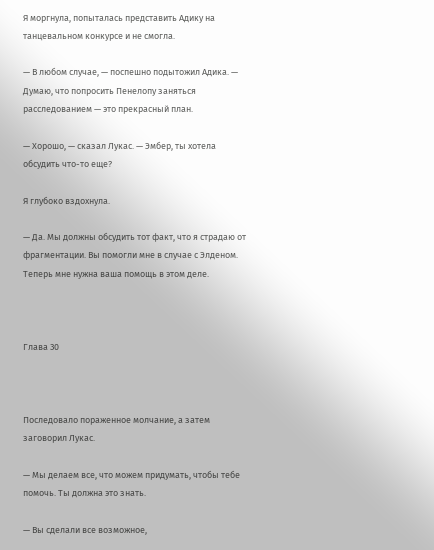Я моргнула, попыталась представить Адику на танцевальном конкурсе и не смогла.

— В любом случае, — поспешно подытожил Адика. — Думаю, что попросить Пенелопу заняться расследованием — это прекрасный план.

— Хорошо, — сказал Лукас. — Эмбер, ты хотела обсудить что-то еще?

Я глубоко вздохнула.

— Да. Мы должны обсудить тот факт, что я страдаю от фрагментации. Вы помогли мне в случае с Элденом. Теперь мне нужна ваша помощь в этом деле.



Глава 30



Последовало пораженное молчание, а затем заговорил Лукас.

— Мы делаем все, что можем придумать, чтобы тебе помочь. Ты должна это знать.

— Вы сделали все возможное,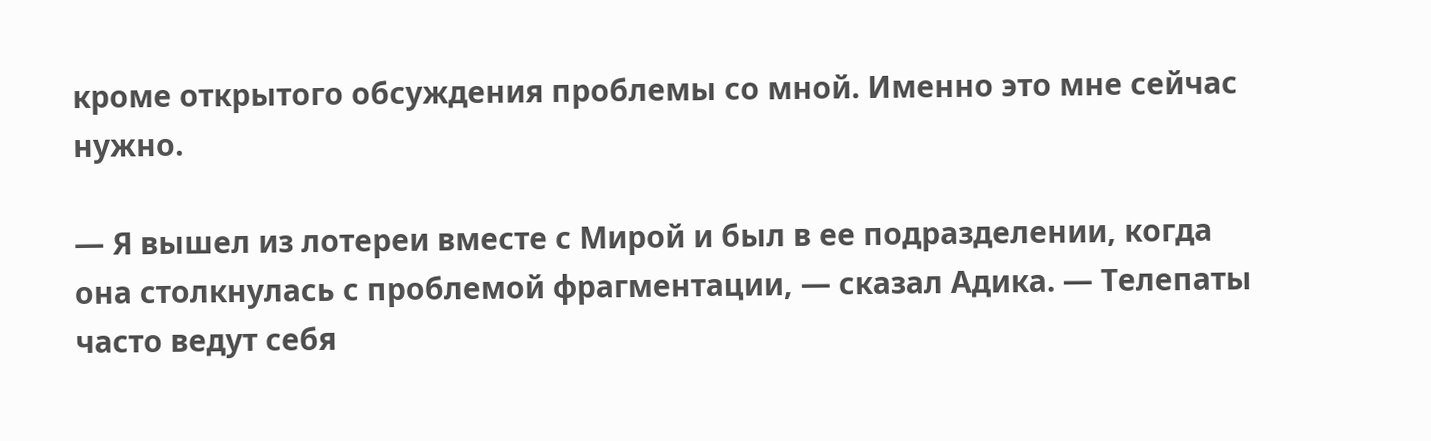кроме открытого обсуждения проблемы со мной. Именно это мне сейчас нужно.

— Я вышел из лотереи вместе с Мирой и был в ее подразделении, когда она столкнулась с проблемой фрагментации, — сказал Адика. — Телепаты часто ведут себя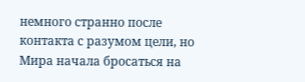немного странно после контакта с разумом цели, но Мира начала бросаться на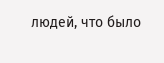людей, что было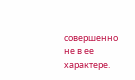совершенно не в ее характере.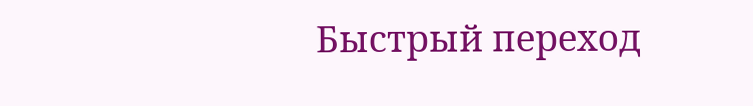Быстрый переход